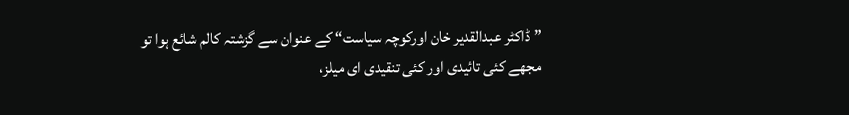”ڈاکٹر عبدالقدیر خان اورکوچہ سیاست“ کے عنوان سے گزشتہ کالم شائع ہوا تو مجھے کئی تائیدی اور کئی تنقیدی ای میلز،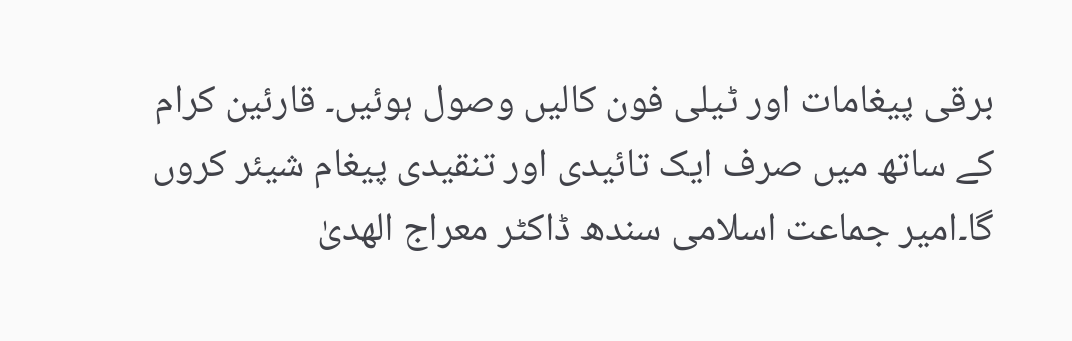برقی پیغامات اور ٹیلی فون کالیں وصول ہوئیں۔ قارئین کرام کے ساتھ میں صرف ایک تائیدی اور تنقیدی پیغام شیئر کروں گا۔امیر جماعت اسلامی سندھ ڈاکٹر معراج الھدیٰ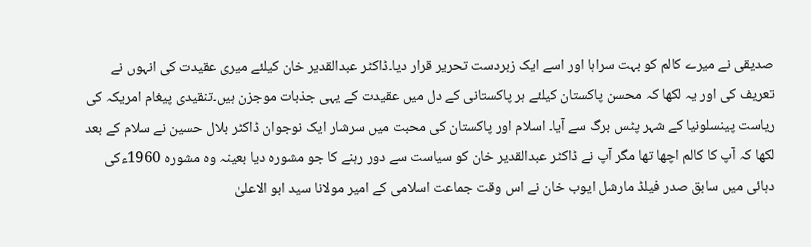صدیقی نے میرے کالم کو بہت سراہا اور اسے ایک زبردست تحریر قرار دیا۔ڈاکٹر عبدالقدیر خان کیلئے میری عقیدت کی انہوں نے تعریف کی اور یہ لکھا کہ محسن پاکستان کیلئے ہر پاکستانی کے دل میں عقیدت کے یہی جذبات موجزن ہیں۔تنقیدی پیغام امریکہ کی ریاست پینسلونیا کے شہر پٹس برگ سے آیا۔ اسلام اور پاکستان کی محبت میں سرشار ایک نوجوان ڈاکٹر بلال حسین نے سلام کے بعد لکھا کہ آپ کا کالم اچھا تھا مگر آپ نے ڈاکٹر عبدالقدیر خان کو سیاست سے دور رہنے کا جو مشورہ دیا بعینہ وہ مشورہ 1960ءکی دہائی میں سابق صدر فیلڈ مارشل ایوب خان نے اس وقت جماعت اسلامی کے امیر مولانا سید ابو الاعلیٰ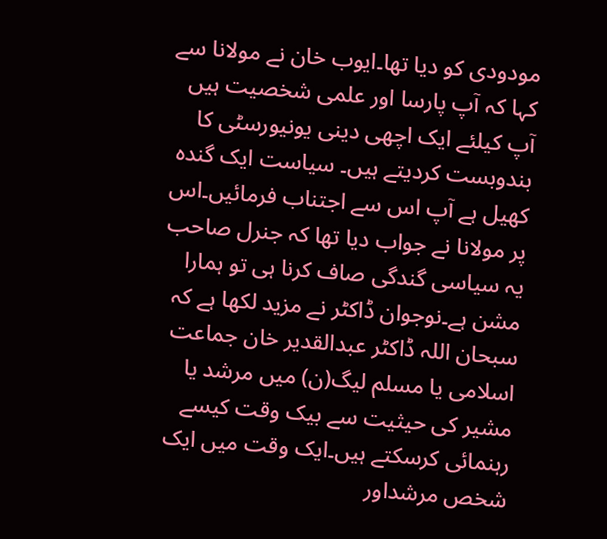مودودی کو دیا تھا۔ایوب خان نے مولانا سے کہا کہ آپ پارسا اور علمی شخصیت ہیں آپ کیلئے ایک اچھی دینی یونیورسٹی کا بندوبست کردیتے ہیں۔ سیاست ایک گندہ کھیل ہے آپ اس سے اجتناب فرمائیں۔اس پر مولانا نے جواب دیا تھا کہ جنرل صاحب یہ سیاسی گندگی صاف کرنا ہی تو ہمارا مشن ہے۔نوجوان ڈاکٹر نے مزید لکھا ہے کہ سبحان اللہ ڈاکٹر عبدالقدیر خان جماعت اسلامی یا مسلم لیگ(ن) میں مرشد یا مشیر کی حیثیت سے بیک وقت کیسے رہنمائی کرسکتے ہیں۔ایک وقت میں ایک شخص مرشداور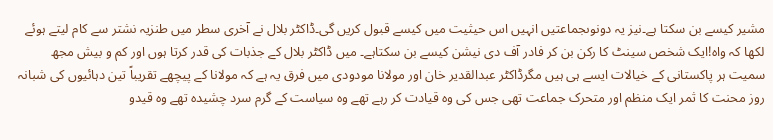مشیر کیسے بن سکتا ہے۔نیز یہ دونوںجماعتیں انہیں اس حیثیت میں کیسے قبول کریں گی۔ڈاکٹر بلال نے آخری سطر میں طنزیہ نشتر سے کام لیتے ہوئے لکھا کہ واہ!ایک شخص سینٹ کا رکن بن کر فادر آف دی نیشن کیسے بن سکتاہے۔ میں ڈاکٹر بلال کے جذبات کی قدر کرتا ہوں اور کم و بیش مجھ سمیت ہر پاکستانی کے خیالات ایسے ہی ہیں مگرڈاکٹر عبدالقدیر خان اور مولانا مودودی میں فرق یہ ہے کہ مولانا کے پیچھے تقریباً تین دہائیوں کی شبانہ روز محنت کا ثمر ایک منظم اور متحرک جماعت تھی جس کی وہ قیادت کر رہے تھے وہ سیاست کے گرم سرد چشیدہ تھے وہ قیدو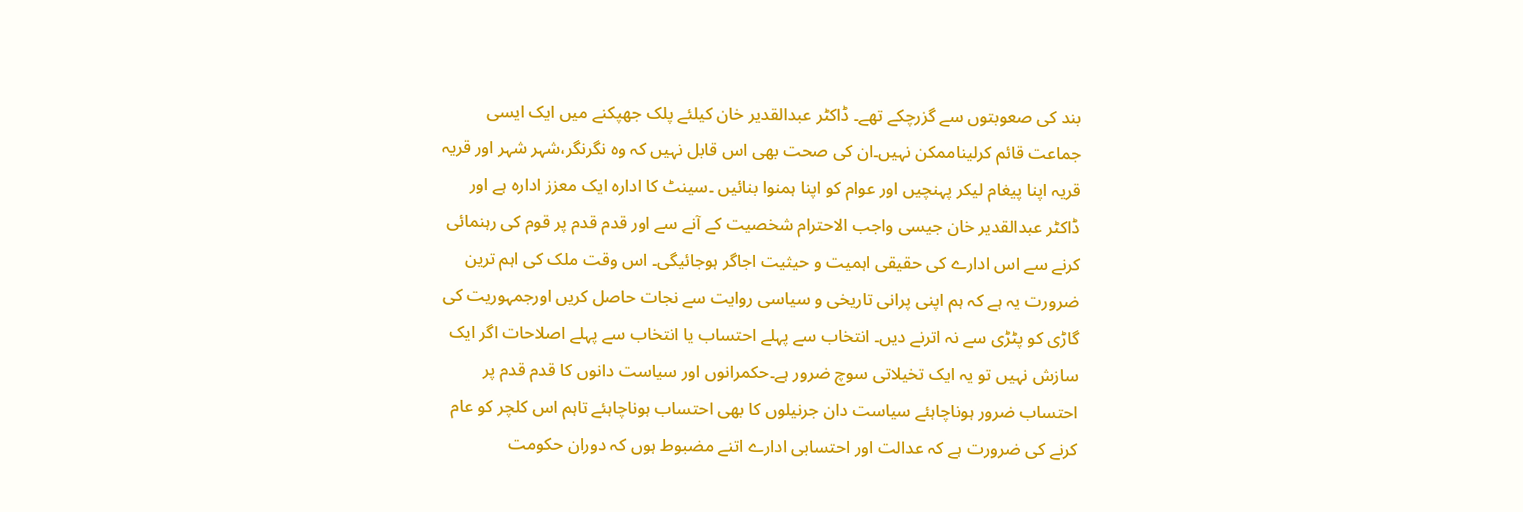بند کی صعوبتوں سے گزرچکے تھے۔ ڈاکٹر عبدالقدیر خان کیلئے پلک جھپکنے میں ایک ایسی جماعت قائم کرلیناممکن نہیں۔ان کی صحت بھی اس قابل نہیں کہ وہ نگرنگر،شہر شہر اور قریہ قریہ اپنا پیغام لیکر پہنچیں اور عوام کو اپنا ہمنوا بنائیں ۔سینٹ کا ادارہ ایک معزز ادارہ ہے اور ڈاکٹر عبدالقدیر خان جیسی واجب الاحترام شخصیت کے آنے سے اور قدم قدم پر قوم کی رہنمائی کرنے سے اس ادارے کی حقیقی اہمیت و حیثیت اجاگر ہوجائیگی۔ اس وقت ملک کی اہم ترین ضرورت یہ ہے کہ ہم اپنی پرانی تاریخی و سیاسی روایت سے نجات حاصل کریں اورجمہوریت کی گاڑی کو پٹڑی سے نہ اترنے دیں۔ انتخاب سے پہلے احتساب یا انتخاب سے پہلے اصلاحات اگر ایک سازش نہیں تو یہ ایک تخیلاتی سوچ ضرور ہے۔حکمرانوں اور سیاست دانوں کا قدم قدم پر احتساب ضرور ہوناچاہئے سیاست دان جرنیلوں کا بھی احتساب ہوناچاہئے تاہم اس کلچر کو عام کرنے کی ضرورت ہے کہ عدالت اور احتسابی ادارے اتنے مضبوط ہوں کہ دوران حکومت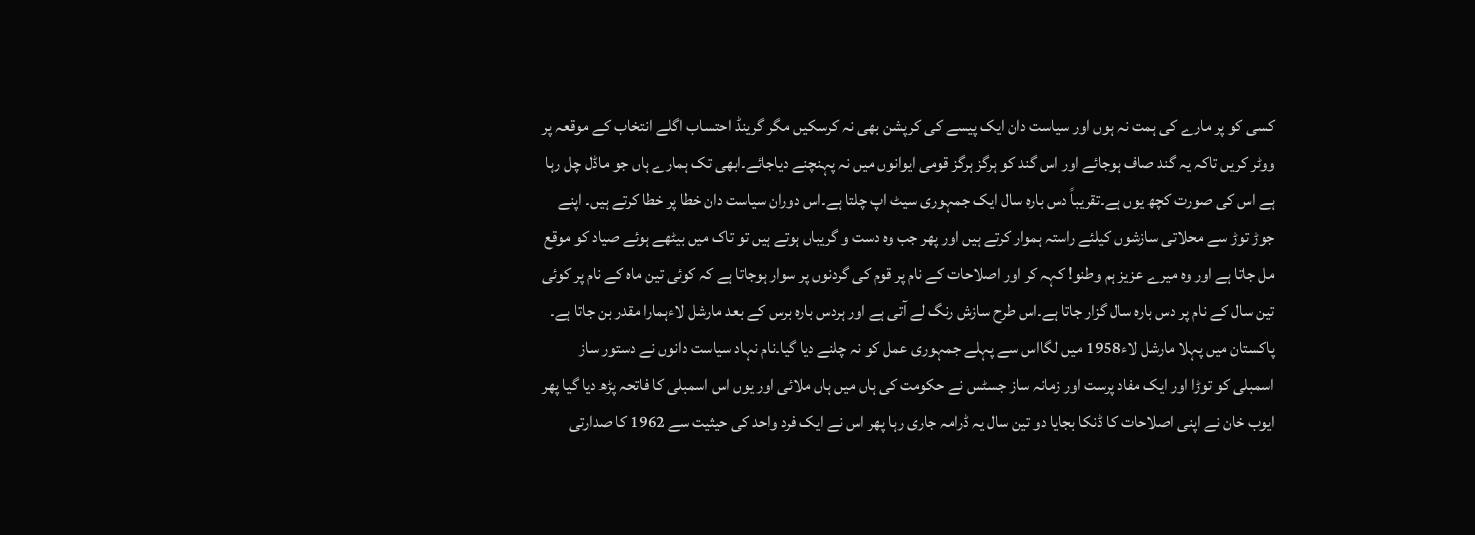کسی کو پر مارے کی ہمت نہ ہوں اور سیاست دان ایک پیسے کی کرپشن بھی نہ کرسکیں مگر گرینڈ احتساب اگلے انتخاب کے موقعہ پر ووٹر کریں تاکہ یہ گند صاف ہوجائے اور اس گند کو ہرگز ہرگز قومی ایوانوں میں نہ پہنچنے دیاجائے۔ابھی تک ہمارے ہاں جو ماڈل چل رہا ہے اس کی صورت کچھ یوں ہے۔تقریباً دس بارہ سال ایک جمہوری سیٹ اپ چلتا ہے۔اس دوران سیاست دان خطا پر خطا کرتے ہیں۔ اپنے جوڑ توڑ سے محلاتی سازشوں کیلئے راستہ ہموار کرتے ہیں اور پھر جب وہ دست و گریباں ہوتے ہیں تو تاک میں بیٹھے ہوئے صیاد کو موقع مل جاتا ہے اور وہ میرے عزیز ہم وطنو! کہہ کر اور اصلاحات کے نام پر قوم کی گردنوں پر سوار ہوجاتا ہے کہ کوئی تین ماہ کے نام پر کوئی تین سال کے نام پر دس بارہ سال گزار جاتا ہے۔اس طرح سازش رنگ لے آتی ہے اور ہردس بارہ برس کے بعد مارشل لاءہمارا مقدر بن جاتا ہے۔ پاکستان میں پہلا مارشل لاء1958 میں لگااس سے پہلے جمہوری عمل کو نہ چلنے دیا گیا۔نام نہاد سیاست دانوں نے دستور ساز اسمبلی کو توڑا اور ایک مفاد پرست اور زمانہ ساز جسٹس نے حکومت کی ہاں میں ہاں ملائی اور یوں اس اسمبلی کا فاتحہ پڑھ دیا گیا پھر ایوب خان نے اپنی اصلاحات کا ڈنکا بجایا دو تین سال یہ ڈرامہ جاری رہا پھر اس نے ایک فرد واحد کی حیثیت سے 1962 کا صدارتی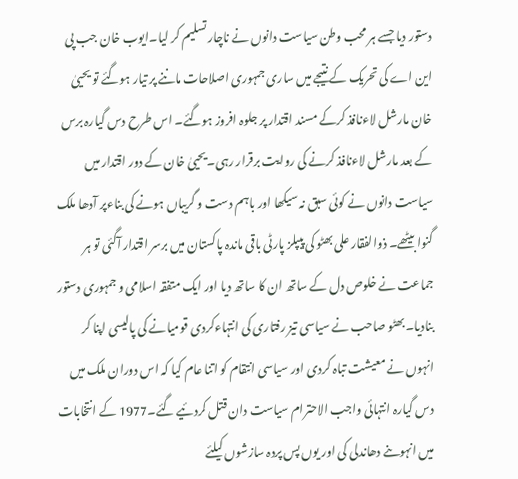دستور دیا جسے ہر محب وطن سیاست دانوں نے ناچار تسلیم کر لیا۔ایوب خان جب پی این اے کی تحریک کے نتیجے میں ساری جمہوری اصلاحات ماننے پر تیار ہوگئے تو یحییٰ خان مارشل لاءنافذ کرکے مسند اقتدار پر جلوہ افروز ہوگئے۔ اس طرح دس گیارہ برس کے بعد مارشل لاءنافذ کرنے کی روایت برقرار رہی۔یحییٰ خان کے دور اقتدار میں سیاست دانوں نے کوئی سبق نہ سیکھا اور باہم دست و گریباں ہونے کی بناءپر آدھا ملک گنوا بیٹھے۔ ذوالفقار علی بھٹو کی پیپلز پارٹی باقی ماندہ پاکستان میں برسر اقتدار آگئی تو ہر جماعت نے خلوص دل کے ساتھ ان کا ساتھ دیا اور ایک متفقہ اسلامی و جمہوری دستور بنادیا۔بھٹو صاحب نے سیاسی تیز رفتاری کی انتہاءکردی قومیانے کی پالیسی اپنا کر انہوں نے معیشت تباہ کردی اور سیاسی انتقام کو اتنا عام کیا کہ اس دوران ملک میں دس گیارہ انتہائی واجب الاحترام سیاست دان قتل کردئیے گئے۔1977 کے انتخابات میں انہوںنے دھاندلی کی اور یوں پس پردہ سازشوں کیلئے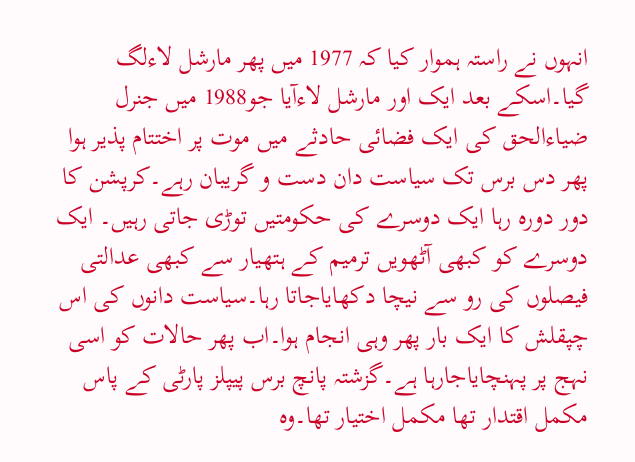انہوں نے راستہ ہموار کیا کہ 1977 میں پھر مارشل لاءلگ گیا۔اسکے بعد ایک اور مارشل لاءآیا جو1988 میں جنرل ضیاءالحق کی ایک فضائی حادثے میں موت پر اختتام پذیر ہوا پھر دس برس تک سیاست دان دست و گریبان رہے۔کرپشن کا دور دورہ رہا ایک دوسرے کی حکومتیں توڑی جاتی رہیں۔ ایک دوسرے کو کبھی آٹھویں ترمیم کے ہتھیار سے کبھی عدالتی فیصلوں کی رو سے نیچا دکھایاجاتا رہا۔سیاست دانوں کی اس چپقلش کا ایک بار پھر وہی انجام ہوا۔اب پھر حالات کو اسی نہج پر پہنچایاجارہا ہے۔گزشتہ پانچ برس پیپلز پارٹی کے پاس مکمل اقتدار تھا مکمل اختیار تھا۔وہ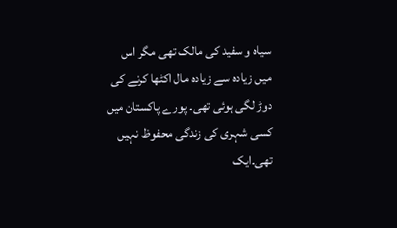سیاہ و سفید کی مالک تھی مگر اس میں زیادہ سے زیادہ مال اکٹھا کرنے کی دوڑ لگی ہوئی تھی۔ پورے پاکستان میں کسی شہری کی زندگی محفوظ نہیں تھی۔ایک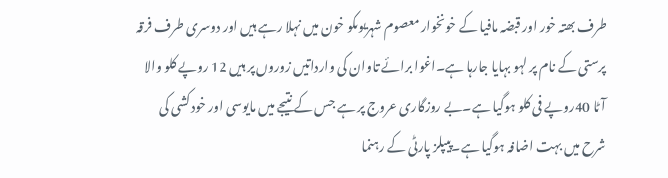طرف بھتہ خور اور قبضہ مافیا کے خونخوار معصوم شہریوںکو خون میں نہلا رہے ہیں اور دوسری طرف فرقہ پرستی کے نام پر لہو بہایا جارہا ہے۔اغوا برائے تاوان کی وارداتیں زوروں پر ہیں 12 روپے کلو والا آٹا 40روپے فی کلو ہوگیا ہے۔بے روزگاری عروج پر ہے جس کے نتیجے میں مایوسی اور خودکشی کی شرح میں بہت اضافہ ہوگیا ہے۔پیپلز پارٹی کے رہنما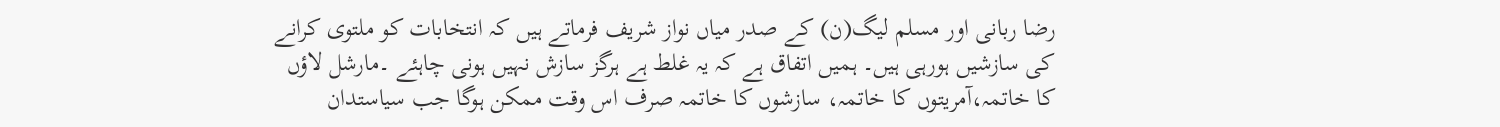رضا ربانی اور مسلم لیگ(ن) کے صدر میاں نواز شریف فرماتے ہیں کہ انتخابات کو ملتوی کرانے کی سازشیں ہورہی ہیں۔ ہمیں اتفاق ہے کہ یہ غلط ہے ہرگز سازش نہیں ہونی چاہئے ۔مارشل لاؤں کا خاتمہ،آمریتوں کا خاتمہ، سازشوں کا خاتمہ صرف اس وقت ممکن ہوگا جب سیاستدان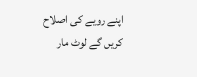اپنے رویے کی اصلاح کریں گے لوٹ مار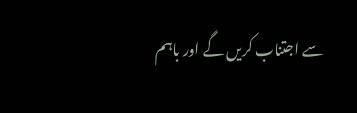سے اجتناب کریں گے اور باہم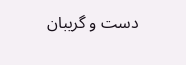دست و گریبان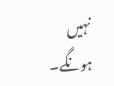نہیں ہونگے۔